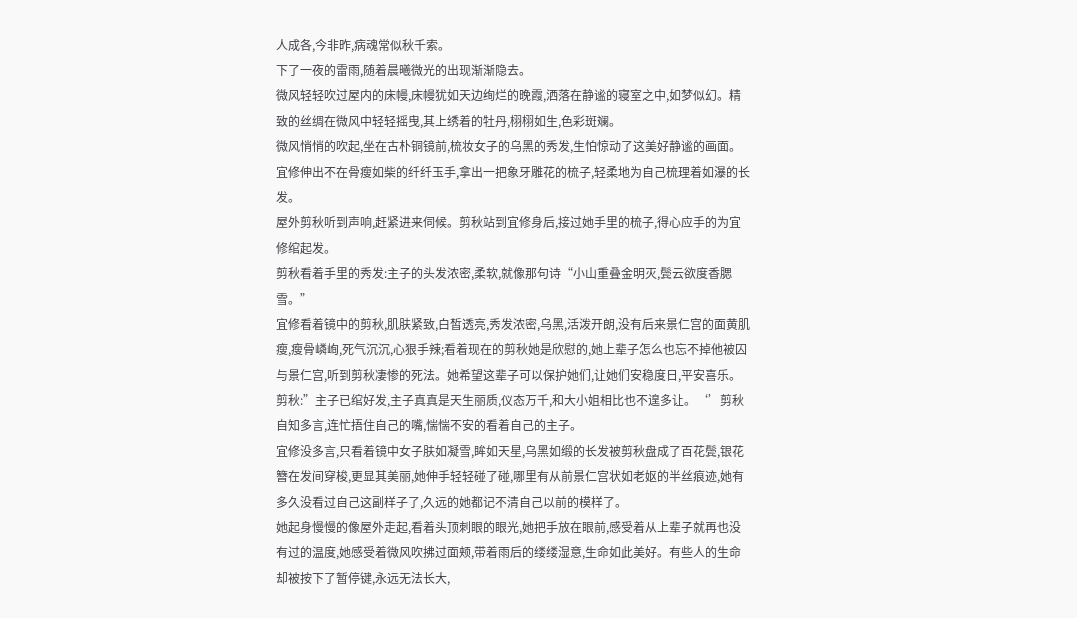人成各,今非昨,病魂常似秋千索。
下了一夜的雷雨,随着晨曦微光的出现渐渐隐去。
微风轻轻吹过屋内的床幔,床幔犹如天边绚烂的晚霞,洒落在静谧的寝室之中,如梦似幻。精致的丝绸在微风中轻轻摇曳,其上绣着的牡丹,栩栩如生,色彩斑斓。
微风悄悄的吹起,坐在古朴铜镜前,梳妆女子的乌黑的秀发,生怕惊动了这美好静谧的画面。
宜修伸出不在骨瘦如柴的纤纤玉手,拿出一把象牙雕花的梳子,轻柔地为自己梳理着如瀑的长发。
屋外剪秋听到声响,赶紧进来伺候。剪秋站到宜修身后,接过她手里的梳子,得心应手的为宜修绾起发。
剪秋看着手里的秀发:主子的头发浓密,柔软,就像那句诗“小山重叠金明灭,鬓云欲度香腮雪。”
宜修看着镜中的剪秋,肌肤紧致,白皙透亮,秀发浓密,乌黑,活泼开朗,没有后来景仁宫的面黄肌瘦,瘦骨嶙峋,死气沉沉,心狠手辣;看着现在的剪秋她是欣慰的,她上辈子怎么也忘不掉他被囚与景仁宫,听到剪秋凄惨的死法。她希望这辈子可以保护她们,让她们安稳度日,平安喜乐。
剪秋:”主子已绾好发,主子真真是天生丽质,仪态万千,和大小姐相比也不遑多让。‘’剪秋自知多言,连忙捂住自己的嘴,惴惴不安的看着自己的主子。
宜修没多言,只看着镜中女子肤如凝雪,眸如天星,乌黑如缎的长发被剪秋盘成了百花鬓,银花簪在发间穿梭,更显其美丽,她伸手轻轻碰了碰,哪里有从前景仁宫状如老妪的半丝痕迹,她有多久没看过自己这副样子了,久远的她都记不清自己以前的模样了。
她起身慢慢的像屋外走起,看着头顶刺眼的眼光,她把手放在眼前,感受着从上辈子就再也没有过的温度,她感受着微风吹拂过面颊,带着雨后的缕缕湿意,生命如此美好。有些人的生命却被按下了暂停键,永远无法长大,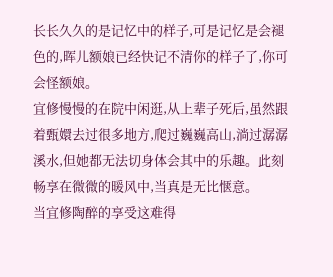长长久久的是记忆中的样子,可是记忆是会褪色的,晖儿额娘已经快记不清你的样子了,你可会怪额娘。
宜修慢慢的在院中闲逛,从上辈子死后,虽然跟着甄嬛去过很多地方,爬过巍巍高山,淌过潺潺溪水,但她都无法切身体会其中的乐趣。此刻畅享在微微的暖风中,当真是无比惬意。
当宜修陶醉的享受这难得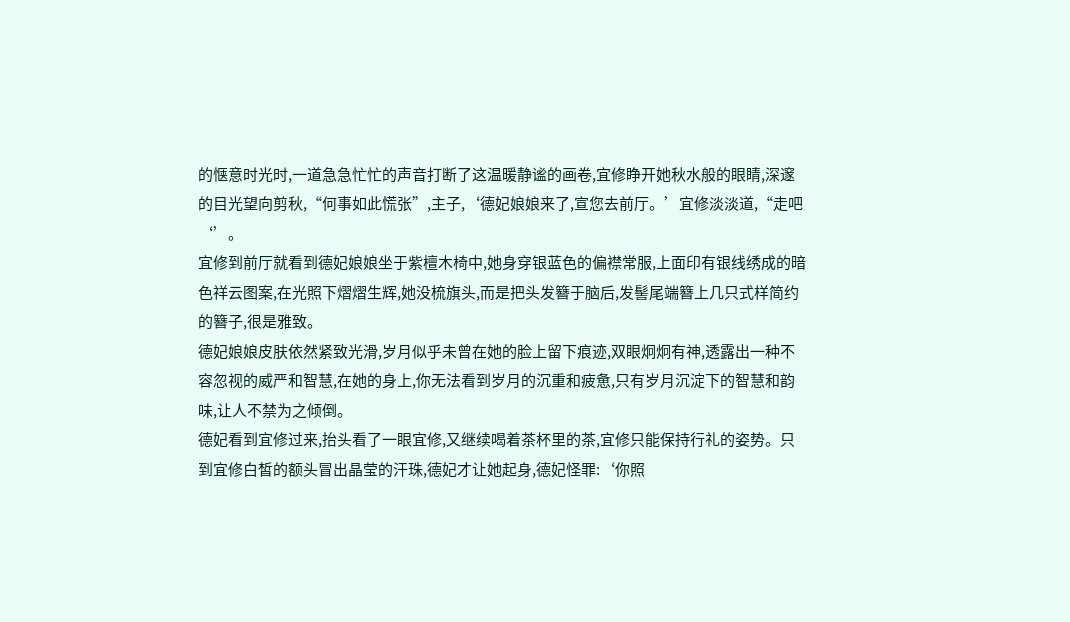的惬意时光时,一道急急忙忙的声音打断了这温暖静谧的画卷,宜修睁开她秋水般的眼睛,深邃的目光望向剪秋,“何事如此慌张”,主子,‘德妃娘娘来了,宣您去前厅。’宜修淡淡道,“走吧‘’。
宜修到前厅就看到德妃娘娘坐于紫檀木椅中,她身穿银蓝色的偏襟常服,上面印有银线绣成的暗色祥云图案,在光照下熠熠生辉,她没梳旗头,而是把头发簪于脑后,发髻尾端簪上几只式样简约的簪子,很是雅致。
德妃娘娘皮肤依然紧致光滑,岁月似乎未曾在她的脸上留下痕迹,双眼炯炯有神,透露出一种不容忽视的威严和智慧,在她的身上,你无法看到岁月的沉重和疲惫,只有岁月沉淀下的智慧和韵味,让人不禁为之倾倒。
德妃看到宜修过来,抬头看了一眼宜修,又继续喝着茶杯里的茶,宜修只能保持行礼的姿势。只到宜修白皙的额头冒出晶莹的汗珠,德妃才让她起身,德妃怪罪:‘你照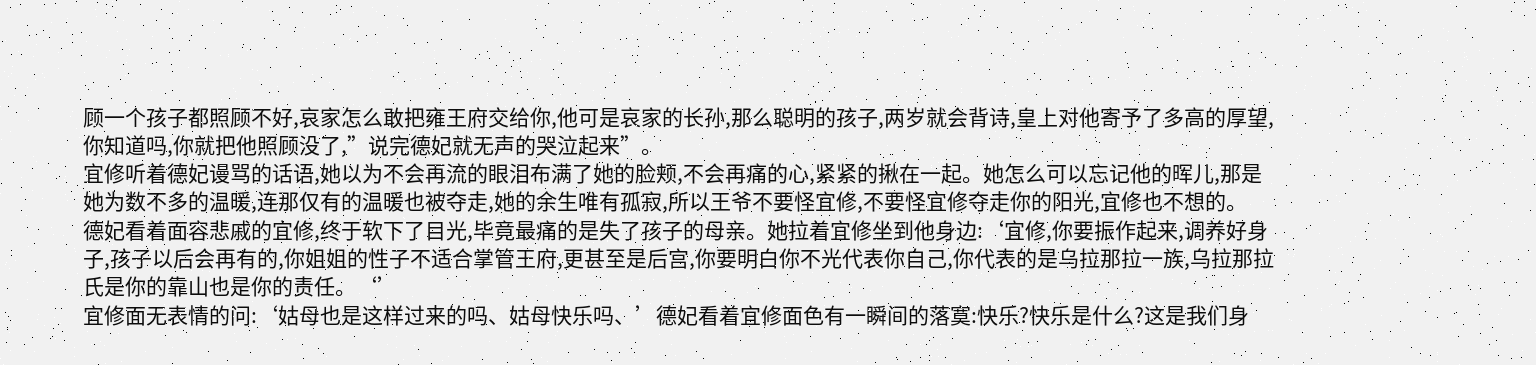顾一个孩子都照顾不好,哀家怎么敢把雍王府交给你,他可是哀家的长孙,那么聪明的孩子,两岁就会背诗,皇上对他寄予了多高的厚望,你知道吗,你就把他照顾没了,”说完德妃就无声的哭泣起来”。
宜修听着德妃谩骂的话语,她以为不会再流的眼泪布满了她的脸颊,不会再痛的心,紧紧的揪在一起。她怎么可以忘记他的晖儿,那是她为数不多的温暖,连那仅有的温暖也被夺走,她的余生唯有孤寂,所以王爷不要怪宜修,不要怪宜修夺走你的阳光,宜修也不想的。
德妃看着面容悲戚的宜修,终于软下了目光,毕竟最痛的是失了孩子的母亲。她拉着宜修坐到他身边:‘宜修,你要振作起来,调养好身子,孩子以后会再有的,你姐姐的性子不适合掌管王府,更甚至是后宫,你要明白你不光代表你自己,你代表的是乌拉那拉一族,乌拉那拉氏是你的靠山也是你的责任。‘’
宜修面无表情的问:‘姑母也是这样过来的吗、姑母快乐吗、’德妃看着宜修面色有一瞬间的落寞:快乐?快乐是什么?这是我们身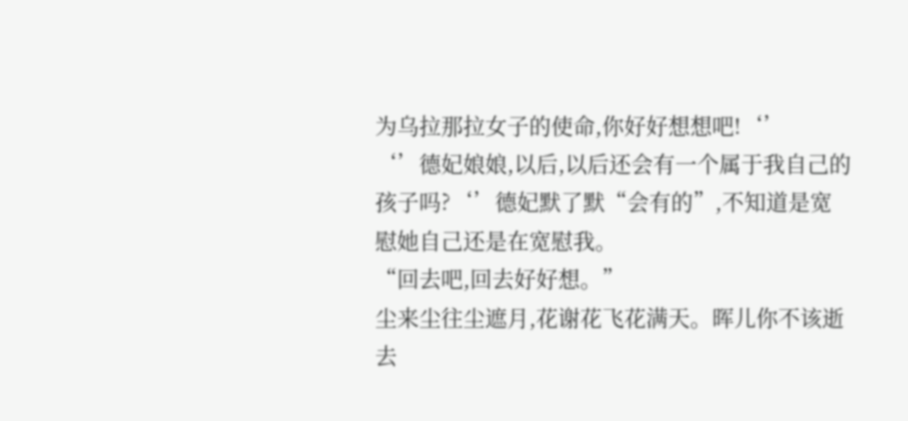为乌拉那拉女子的使命,你好好想想吧!‘’
‘’德妃娘娘,以后,以后还会有一个属于我自己的孩子吗?‘’德妃默了默“会有的”,不知道是宽慰她自己还是在宽慰我。
“回去吧,回去好好想。”
尘来尘往尘遮月,花谢花飞花满天。晖儿你不该逝去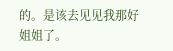的。是该去见见我那好姐姐了。